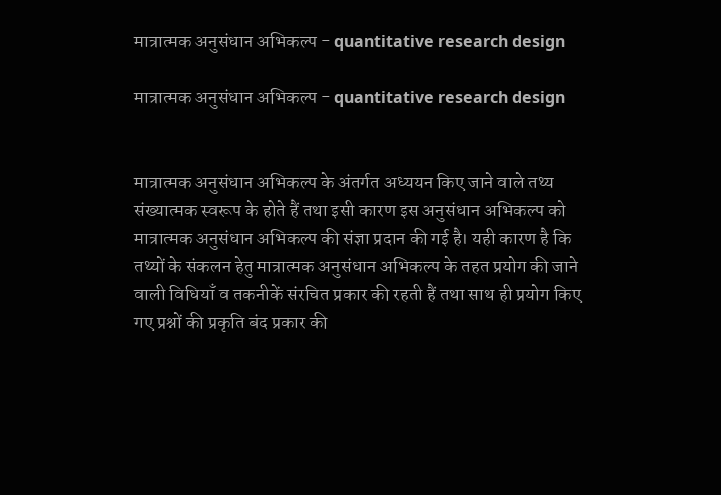मात्रात्मक अनुसंधान अभिकल्प - quantitative research design

मात्रात्मक अनुसंधान अभिकल्प - quantitative research design


मात्रात्मक अनुसंधान अभिकल्प के अंतर्गत अध्ययन किए जाने वाले तथ्य संख्यात्मक स्वरूप के होते हैं तथा इसी कारण इस अनुसंधान अभिकल्प को मात्रात्मक अनुसंधान अभिकल्प की संज्ञा प्रदान की गई है। यही कारण है कि तथ्यों के संकलन हेतु मात्रात्मक अनुसंधान अभिकल्प के तहत प्रयोग की जाने वाली विधियाँ व तकनीकें संरचित प्रकार की रहती हैं तथा साथ ही प्रयोग किए गए प्रश्नों की प्रकृति बंद प्रकार की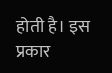होती है। इस प्रकार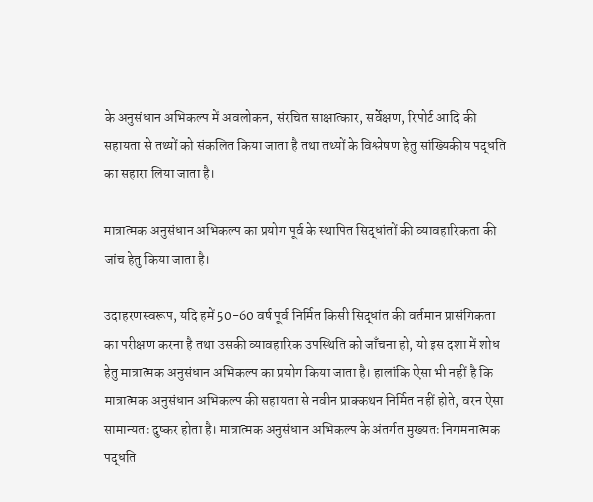के अनुसंधान अभिकल्प में अवलोकन, संरचित साक्षात्कार, सर्वेक्षण, रिपोर्ट आदि की सहायता से तथ्यों को संकलित किया जाता है तथा तथ्यों के विश्लेषण हेतु सांख्यिकीय पद्धति का सहारा लिया जाता है।

मात्रात्मक अनुसंधान अभिकल्प का प्रयोग पूर्व के स्थापित सिद्धांतों की व्यावहारिकता की जांच हेतु किया जाता है।

उदाहरणस्वरूप, यदि हमें 50-60 वर्ष पूर्व निर्मित किसी सिद्धांत की वर्तमान प्रासंगिकता का परीक्षण करना है तथा उसकी व्यावहारिक उपस्थिति को जाँचना हो, यो इस दशा में शोध हेतु मात्रात्मक अनुसंधान अभिकल्प का प्रयोग किया जाता है। हालांकि ऐसा भी नहीं है कि मात्रात्मक अनुसंधान अभिकल्प की सहायता से नवीन प्राक्कथन निर्मित नहीं होते, वरन ऐसा सामान्यतः दुष्कर होता है। मात्रात्मक अनुसंधान अभिकल्प के अंतर्गत मुख्यतः निगमनात्मक पद्धति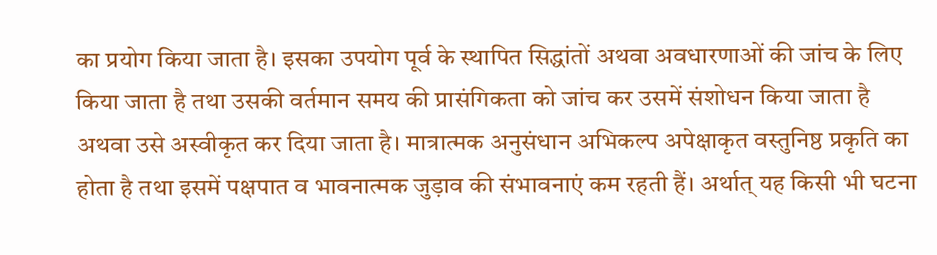का प्रयोग किया जाता है। इसका उपयोग पूर्व के स्थापित सिद्धांतों अथवा अवधारणाओं की जांच के लिए किया जाता है तथा उसकी वर्तमान समय की प्रासंगिकता को जांच कर उसमें संशोधन किया जाता है अथवा उसे अस्वीकृत कर दिया जाता है। मात्रात्मक अनुसंधान अभिकल्प अपेक्षाकृत वस्तुनिष्ठ प्रकृति का होता है तथा इसमें पक्षपात व भावनात्मक जुड़ाव की संभावनाएं कम रहती हैं। अर्थात् यह किसी भी घटना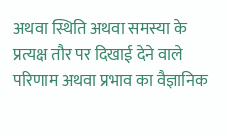अथवा स्थिति अथवा समस्या के प्रत्यक्ष तौर पर दिखाई देने वाले परिणाम अथवा प्रभाव का वैज्ञानिक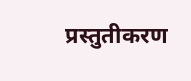प्रस्तुतीकरण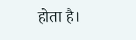होता है।